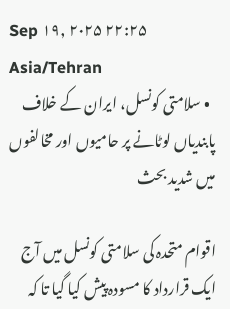Sep ۱۹, ۲۰۲۵ ۲۲:۲۵ Asia/Tehran
  • سلامتی کونسل، ایران کے خلاف پابندیاں لوٹانے پر حامیوں اور مخالفوں میں شدید بحث

اقوام متحدہ کی سلامتی کونسل میں آج ایک قرارداد کا مسودہ پیش کیا گیا تا کہ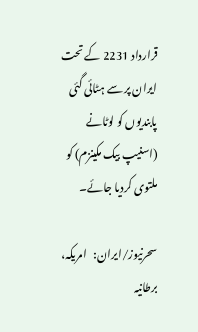قرارداد 2231 کے تحت ایران پر سے ہٹائی گئی پابندیوں کو لوٹانے (اسنیپ بیک مکینزم) کو ملتوی کردیا جائے۔

سحرنیوز/ایران:   امریکہ، برطانیہ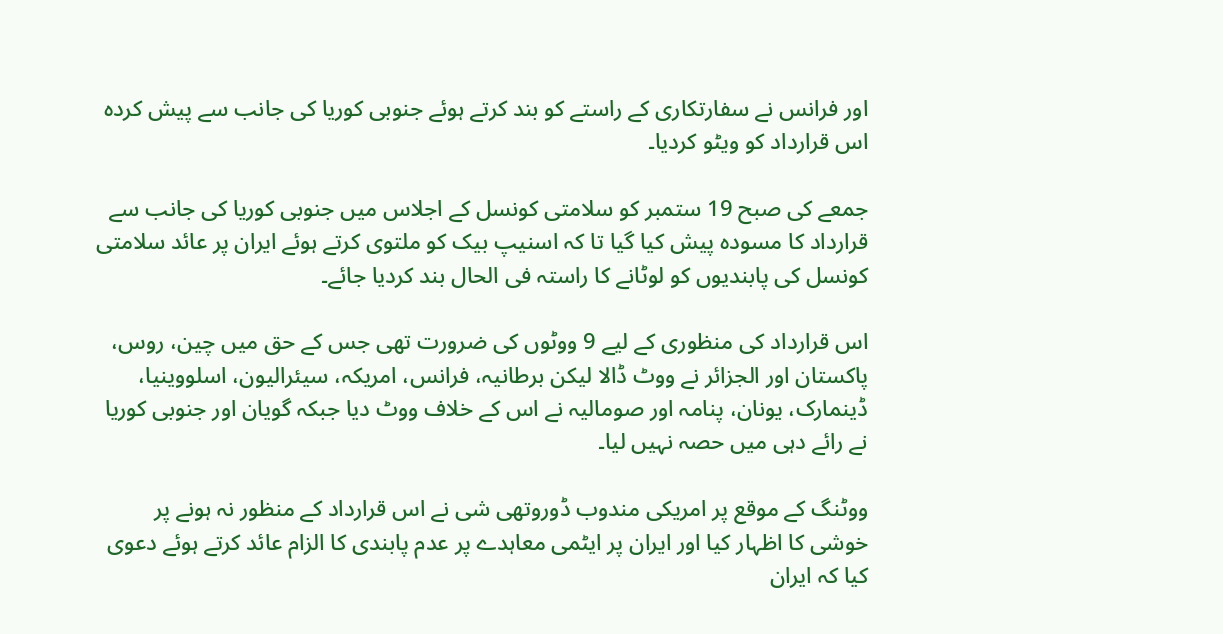اور فرانس نے سفارتکاری کے راستے کو بند کرتے ہوئے جنوبی کوریا کی جانب سے پیش کردہ اس قرارداد کو ویٹو کردیا۔

جمعے کی صبح 19 ستمبر کو سلامتی کونسل کے اجلاس میں جنوبی کوریا کی جانب سے قرارداد کا مسودہ پیش کیا گیا تا کہ اسنیپ بیک کو ملتوی کرتے ہوئے ایران پر عائد سلامتی کونسل کی پابندیوں کو لوٹانے کا راستہ فی الحال بند کردیا جائے۔

اس قرارداد کی منظوری کے لیے 9 ووٹوں کی ضرورت تھی جس کے حق میں چین، روس، پاکستان اور الجزائر نے ووٹ ڈالا لیکن برطانیہ، فرانس، امریکہ، سیئرالیون، اسلووینیا، ڈینمارک، یونان، پنامہ اور صومالیہ نے اس کے خلاف ووٹ دیا جبکہ گویان اور جنوبی کوریا نے رائے دہی میں حصہ نہیں لیا۔

ووٹنگ کے موقع پر امریکی مندوب ڈوروتھی شی نے اس قرارداد کے منظور نہ ہونے پر خوشی کا اظہار کیا اور ایران پر ایٹمی معاہدے پر عدم پابندی کا الزام عائد کرتے ہوئے دعوی کیا کہ ایران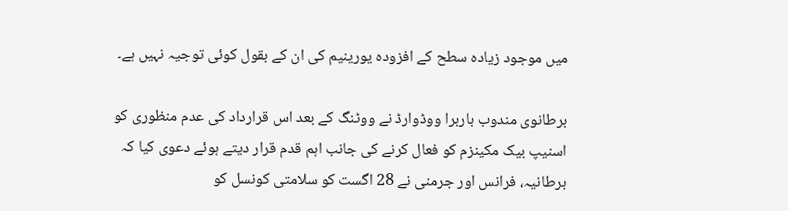میں موجود زیادہ سطح کے افزودہ یورینیم کی ان کے بقول کوئی توجیہ نہیں ہے۔

برطانوی مندوب باربرا ووڈوارڈ نے ووٹنگ کے بعد اس قرارداد کی عدم منظوری کو اسنیپ بیک مکینزم کو فعال کرنے کی جانب اہم قدم قرار دیتے ہوئے دعوی کیا کہ برطانیہ، فرانس اور جرمنی نے 28 اگست کو سلامتی کونسل کو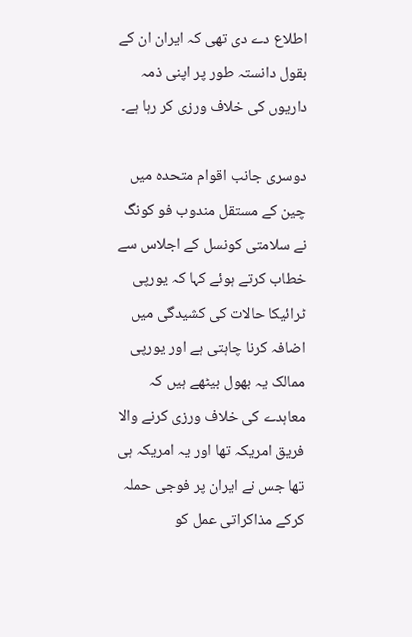اطلاع دے دی تھی کہ ایران ان کے بقول دانستہ طور پر اپنی ذمہ داریوں کی خلاف ورزی کر رہا ہے۔

دوسری جانب اقوام متحدہ میں چین کے مستقل مندوب فو کونگ نے سلامتی کونسل کے اجلاس سے خطاب کرتے ہوئے کہا کہ یورپی ٹرائیکا حالات کی کشیدگی میں اضافہ کرنا چاہتی ہے اور یورپی ممالک یہ بھول بیٹھے ہیں کہ معاہدے کی خلاف ورزی کرنے والا فریق امریکہ تھا اور یہ امریکہ ہی تھا جس نے ایران پر فوجی حملہ کرکے مذاکراتی عمل کو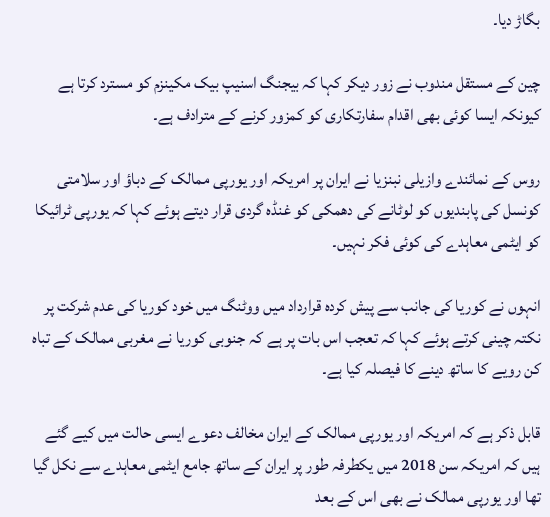بگاڑ دیا۔

چین کے مستقل مندوب نے زور دیکر کہا کہ بیجنگ اسنیپ بیک مکینزم کو مسترد کرتا ہے کیونکہ ایسا کوئی بھی اقدام سفارتکاری کو کمزور کرنے کے مترادف ہے۔

روس کے نمائندے وازیلی نبنزیا نے ایران پر امریکہ اور یورپی ممالک کے دباؤ اور سلامتی کونسل کی پابندیوں کو لوٹانے کی دھمکی کو غنڈہ گردی قرار دیتے ہوئے کہا کہ یورپی ٹرائیکا کو ایٹمی معاہدے کی کوئی فکر نہیں۔

انہوں نے کوریا کی جانب سے پیش کردہ قرارداد میں ووٹنگ میں خود کوریا کی عدم شرکت پر نکتہ چینی کرتے ہوئے کہا کہ تعجب اس بات پر ہے کہ جنوبی کوریا نے مغربی ممالک کے تباہ کن رویے کا ساتھ دینے کا فیصلہ کیا ہے۔

قابل ذکر ہے کہ امریکہ اور یورپی ممالک کے ایران مخالف دعوے ایسی حالت میں کيے گئے ہیں کہ امریکہ سن 2018 میں یکطرفہ طور پر ایران کے ساتھ جامع ایٹمی معاہدے سے نکل گیا تھا اور یورپی ممالک نے بھی اس کے بعد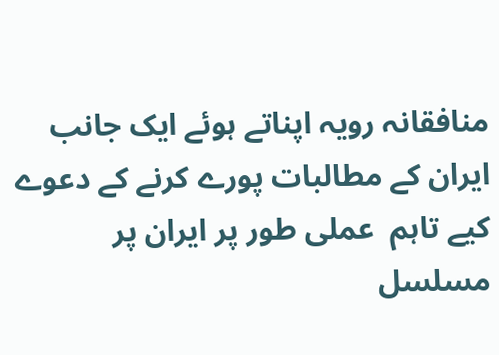منافقانہ رویہ اپناتے ہوئے ایک جانب ایران کے مطالبات پورے کرنے کے دعوے کیے تاہم  عملی طور پر ایران پر مسلسل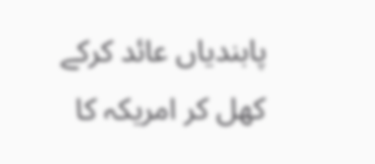پابندیاں عائد کرکے کھل کر امریکہ کا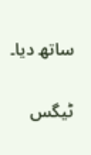ساتھ دیا۔

ٹیگس